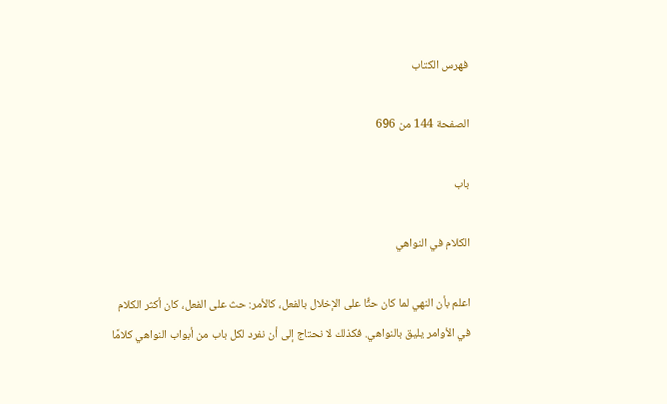فهرس الكتاب

الصفحة 144 من 696

باب

الكلام في النواهي

اعلم بأن النهي لما كان حثًّا على الإخلال بالفعل، كالأمر: حث على الفعل، كان أكثر الكلام في الأوامر يليق بالنواهي. فكذلك لا نحتاج إلى أن نفرد لكل باب من أبواب النواهي كلامًا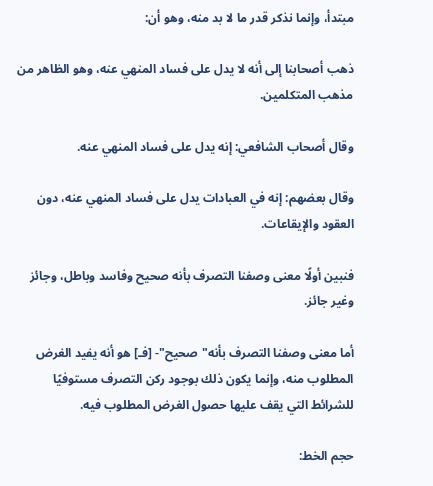مبتدأ، وإنما نذكر قدر ما لا بد منه، وهو أن:

ذهب أصحابنا إلى أنه لا يدل على فساد المنهي عنه، وهو الظاهر من مذهب المتكلمين.

وقال أصحاب الشافعي: إنه يدل على فساد المنهي عنه.

وقال بعضهم: إنه في العبادات يدل على فساد المنهي عنه، دون العقود والإيقاعات.

فنبين أولًا معنى وصفنا التصرف بأنه صحيح وفاسد وباطل، وجائز وغير جائز.

أما معنى وصفنا التصرف بأنه"صحيح"- [فـ] هو أنه يفيد الغرض المطلوب منه، وإنما يكون ذلك بوجود ركن التصرف مستوفيًا للشرائط التي يقف عليها حصول الغرض المطلوب فيه.

حجم الخط: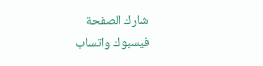شارك الصفحة
فيسبوك واتساب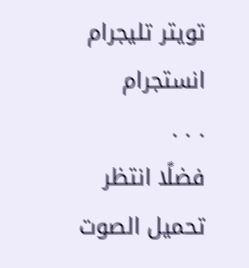تويتر تليجرام انستجرام
. . .
فضلًا انتظر تحميل الصوت